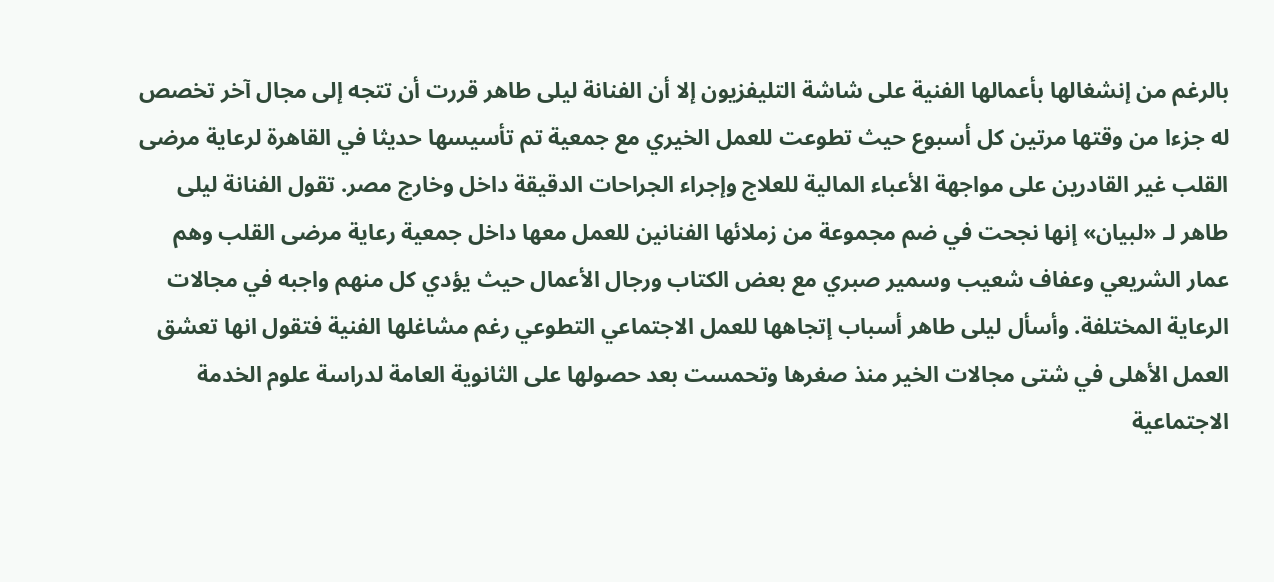بالرغم من إنشغالها بأعمالها الفنية على شاشة التليفزيون إلا أن الفنانة ليلى طاهر قررت أن تتجه إلى مجال آخر تخصص له جزءا من وقتها مرتين كل أسبوع حيث تطوعت للعمل الخيري مع جمعية تم تأسيسها حديثا في القاهرة لرعاية مرضى القلب غير القادرين على مواجهة الأعباء المالية للعلاج وإجراء الجراحات الدقيقة داخل وخارج مصر. تقول الفنانة ليلى طاهر لـ «لبيان» إنها نجحت في ضم مجموعة من زملائها الفنانين للعمل معها داخل جمعية رعاية مرضى القلب وهم عمار الشريعي وعفاف شعيب وسمير صبري مع بعض الكتاب ورجال الأعمال حيث يؤدي كل منهم واجبه في مجالات الرعاية المختلفة. وأسأل ليلى طاهر أسباب إتجاهها للعمل الاجتماعي التطوعي رغم مشاغلها الفنية فتقول انها تعشق العمل الأهلى في شتى مجالات الخير منذ صغرها وتحمست بعد حصولها على الثانوية العامة لدراسة علوم الخدمة الاجتماعية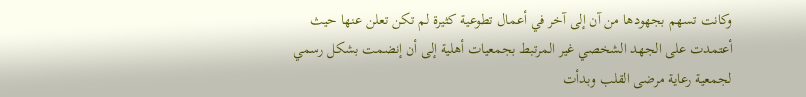وكانت تسهم بجهودها من آن إلى آخر في أعمال تطوعية كثيرة لم تكن تعلن عنها حيث أعتمدت على الجهد الشخصي غير المرتبط بجمعيات أهلية إلى أن إنضمت بشكل رسمي لجمعية رعاية مرضى القلب وبدأت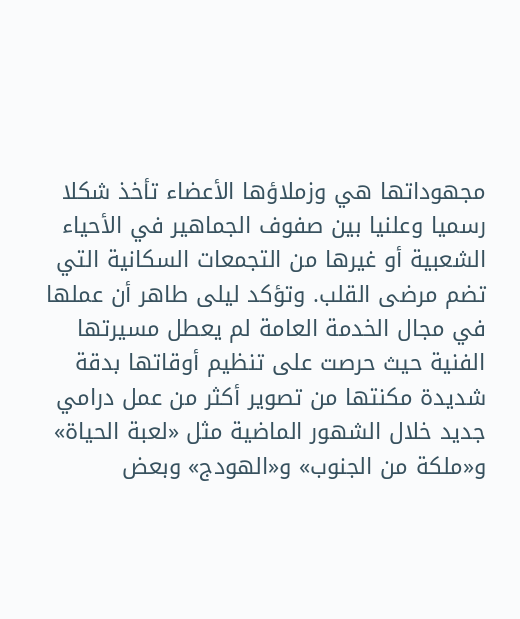مجهوداتها هي وزملاؤها الأعضاء تأخذ شكلا رسميا وعلنيا بين صفوف الجماهير في الأحياء الشعبية أو غيرها من التجمعات السكانية التي تضم مرضى القلب. وتؤكد ليلى طاهر أن عملها في مجال الخدمة العامة لم يعطل مسيرتها الفنية حيث حرصت على تنظيم أوقاتها بدقة شديدة مكنتها من تصوير أكثر من عمل درامي جديد خلال الشهور الماضية مثل «لعبة الحياة» و«ملكة من الجنوب» و«الهودج» وبعض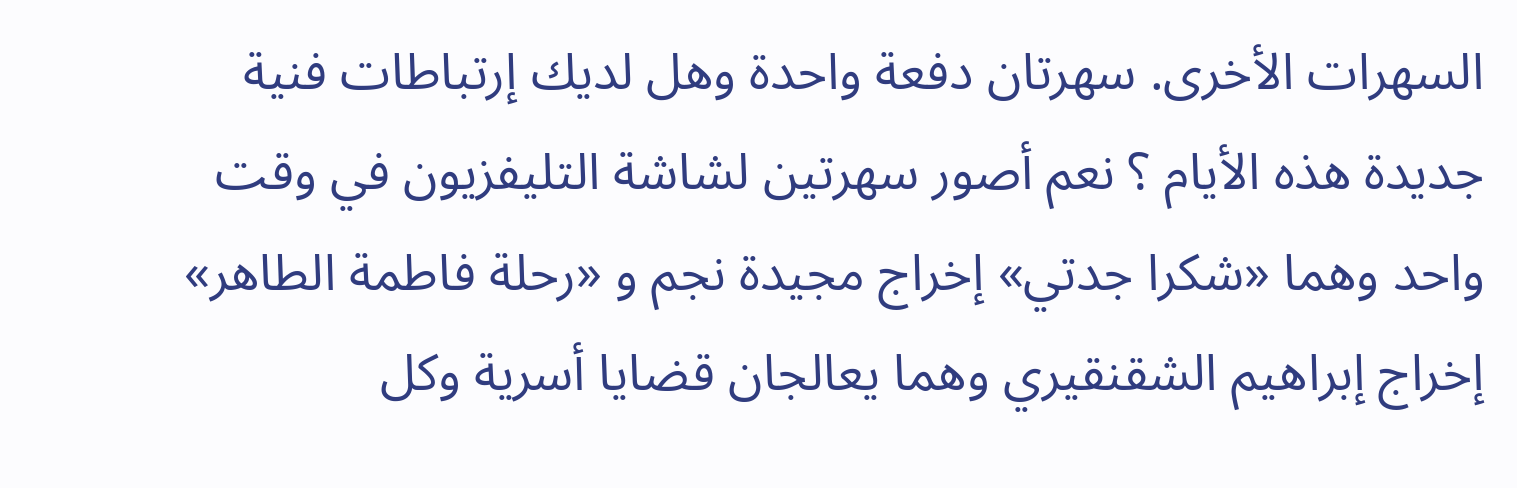السهرات الأخرى. سهرتان دفعة واحدة وهل لديك إرتباطات فنية جديدة هذه الأيام ؟ نعم أصور سهرتين لشاشة التليفزيون في وقت واحد وهما «شكرا جدتي» إخراج مجيدة نجم و «رحلة فاطمة الطاهر» إخراج إبراهيم الشقنقيري وهما يعالجان قضايا أسرية وكل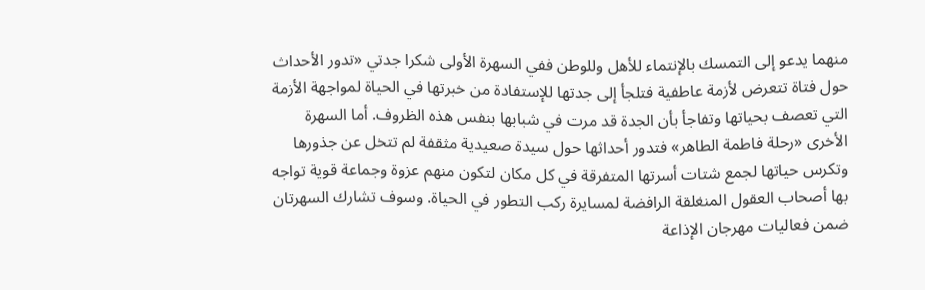منهما يدعو إلى التمسك بالإنتماء للأهل وللوطن ففي السهرة الأولى شكرا جدتي «تدور الأحداث حول فتاة تتعرض لأزمة عاطفية فتلجأ إلى جدتها للإستفادة من خبرتها في الحياة لمواجهة الأزمة التي تعصف بحياتها وتفاجأ بأن الجدة قد مرت في شبابها بنفس هذه الظروف. أما السهرة الأخرى «رحلة فاطمة الطاهر» فتدور أحداثها حول سيدة صعيدية مثقفة لم تتخل عن جذورها وتكرس حياتها لجمع شتات أسرتها المتفرقة في كل مكان لتكون منهم عزوة وجماعة قوية تواجه بها أصحاب العقول المنغلقة الرافضة لمسايرة ركب التطور في الحياة. وسوف تشارك السهرتان ضمن فعاليات مهرجان الإذاعة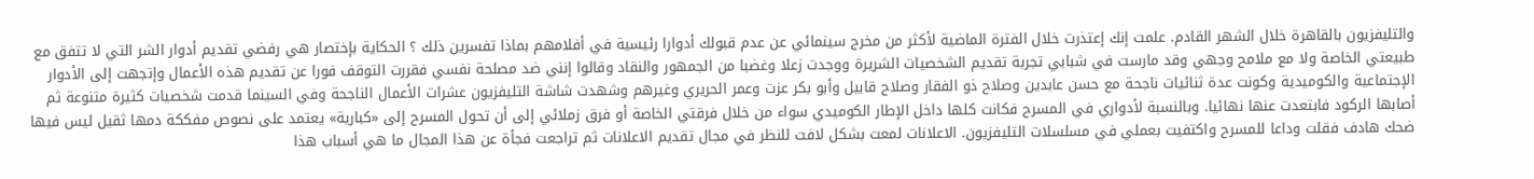والتليفزيون بالقاهرة خلال الشهر القادم. علمت إنك إعتذرت خلال الفترة الماضية لأكثر من مخرج سينمائي عن عدم قبولك أدوارا رئيسية في أفلامهم بماذا تفسرين ذلك ؟ الحكاية بإختصار هي رفضي تقديم أدوار الشر التي لا تتفق مع طبيعتي الخاصة ولا مع ملامح وجهي وقد مارست في شبابي تجربة تقديم الشخصيات الشريرة ووجدت زعلا وغضبا من الجمهور والنقاد وقالوا إنني ضد مصلحة نفسي فقررت التوقف فورا عن تقديم هذه الأعمال وإتجهت إلى الأدوار الإجتماعية والكوميدية وكونت عدة ثنائيات ناجحة مع حسن عابدين وصلاح ذو الفقار وصلاح قابيل وأبو بكر عزت وعمر الحريري وغيرهم وشهدت شاشة التليفزيون عشرات الأعمال الناجحة وفي السينما قدمت شخصيات كثيرة متنوعة ثم أصابها الركود فابتعدت عنها نهائيا. وبالنسبة لأدواري في المسرح فكانت كلها داخل الإطار الكوميدي سواء من خلال فرقتي الخاصة أو فرق زملائي إلى أن تحول المسرح إلى «كبارية» يعتمد على نصوص مفككة دمها ثقيل ليس فيها ضحك هادف فقلت وداعا للمسرح واكتفيت بعملي في مسلسلات التليفزيون. الاعلانات لمعت بشكل لافت للنظر في مجال تقديم الاعلانات ثم تراجعت فجأة عن هذا المجال ما هي أسباب هذا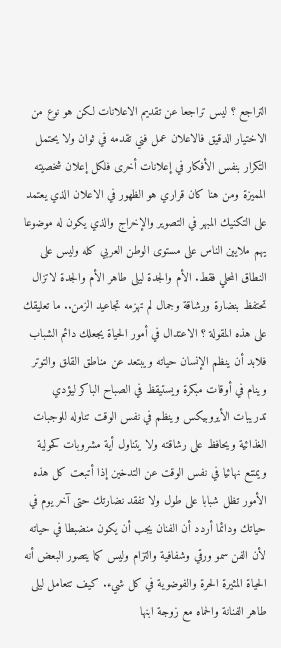التراجع ؟ ليس تراجعا عن تقديم الاعلانات لكن هو نوع من الاختيار الدقيق فالاعلان عمل فني تقدمه في ثوان ولا يحتمل التكرار بنفس الأفكار في إعلانات أخرى فلكل إعلان شخصيته المميزة ومن هنا كان قراري هو الظهور في الاعلان الذي يعتمد على التكنيك المبهر في التصوير والإخراج والذي يكون له موضوعا يهم ملايين الناس على مستوى الوطن العربي كله وليس على النطاق المحلي فقط. الأم والجدة ليلى طاهر الأم والجدة لاتزال تحتفظ بنضارة ورشاقة وجمال لم تهزمه تجاعيد الزمن.. ما تعليقك على هذه المقولة ؟ الاعتدال في أمور الحياة يجعلك دائم الشباب فلابد أن ينظم الإنسان حياته ويبتعد عن مناطق القلق والتوتر وينام في أوقات مبكرة ويستيقظ في الصباح الباكر ليؤدي تدريبات الأيروبيكس وينظم في نفس الوقت تناوله للوجبات الغذائية ويحافظ على رشاقته ولا يتناول أية مشروبات كحولية ويمتنع نهائيا في نفس الوقت عن التدخين إذا أتبعت كل هذه الأمور تظل شبابا على طول ولا تفقد نضارتك حتى آخر يوم في حياتك ودائما أردد أن الفنان يجب أن يكون منضبطا في حياته لأن الفن سمو ورقي وشفافية والتزام وليس كما يتصور البعض أنه الحياة المثيرة الحرة والفوضوية في كل شيء. كيف تتعامل ليلى طاهر الفنانة والحماه مع زوجة ابنها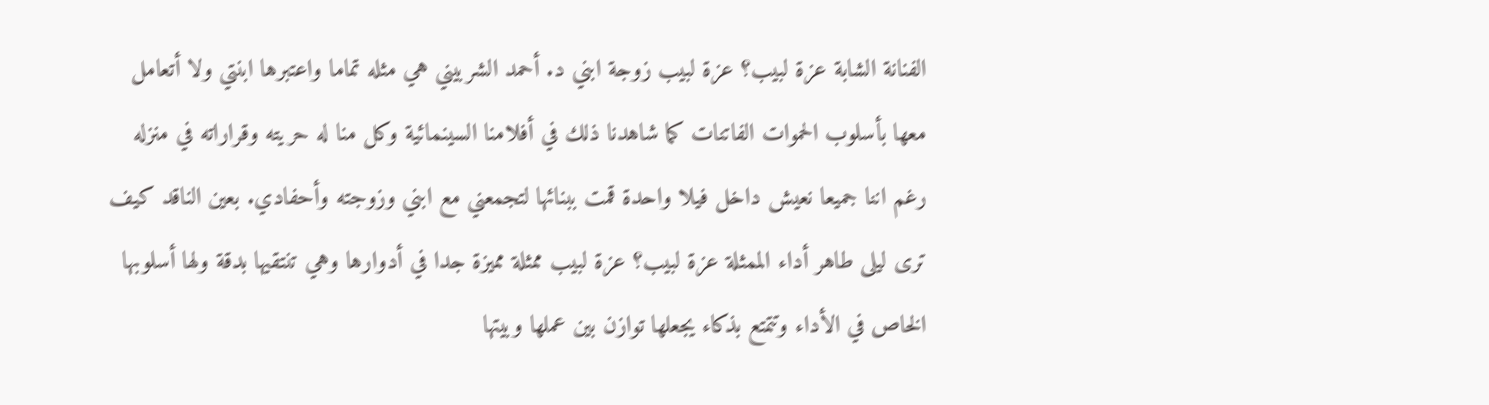الفنانة الشابة عزة لبيب؟ عزة لبيب زوجة ابني د. أحمد الشربيني هي مثله تماما واعتبرها ابنتي ولا أتعامل معها بأسلوب الحموات الفاتنات كما شاهدنا ذلك في أفلامنا السينمائية وكل منا له حريته وقراراته في منزله رغم اننا جميعا نعيش داخل فيلا واحدة قمت ببنائها لتجمعني مع ابني وزوجته وأحفادي. بعين الناقد كيف ترى ليلى طاهر أداء الممثلة عزة لبيب؟ عزة لبيب ممثلة مميزة جدا في أدوارها وهي تنتقيها بدقة ولها أسلوبها الخاص في الأداء وتتمتع بذكاء يجعلها توازن بين عملها وبيتها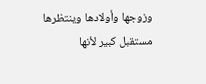وزوجها وأولادها وينتظرها مستقبل كبير لأنها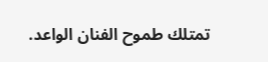تمتلك طموح الفنان الواعد.